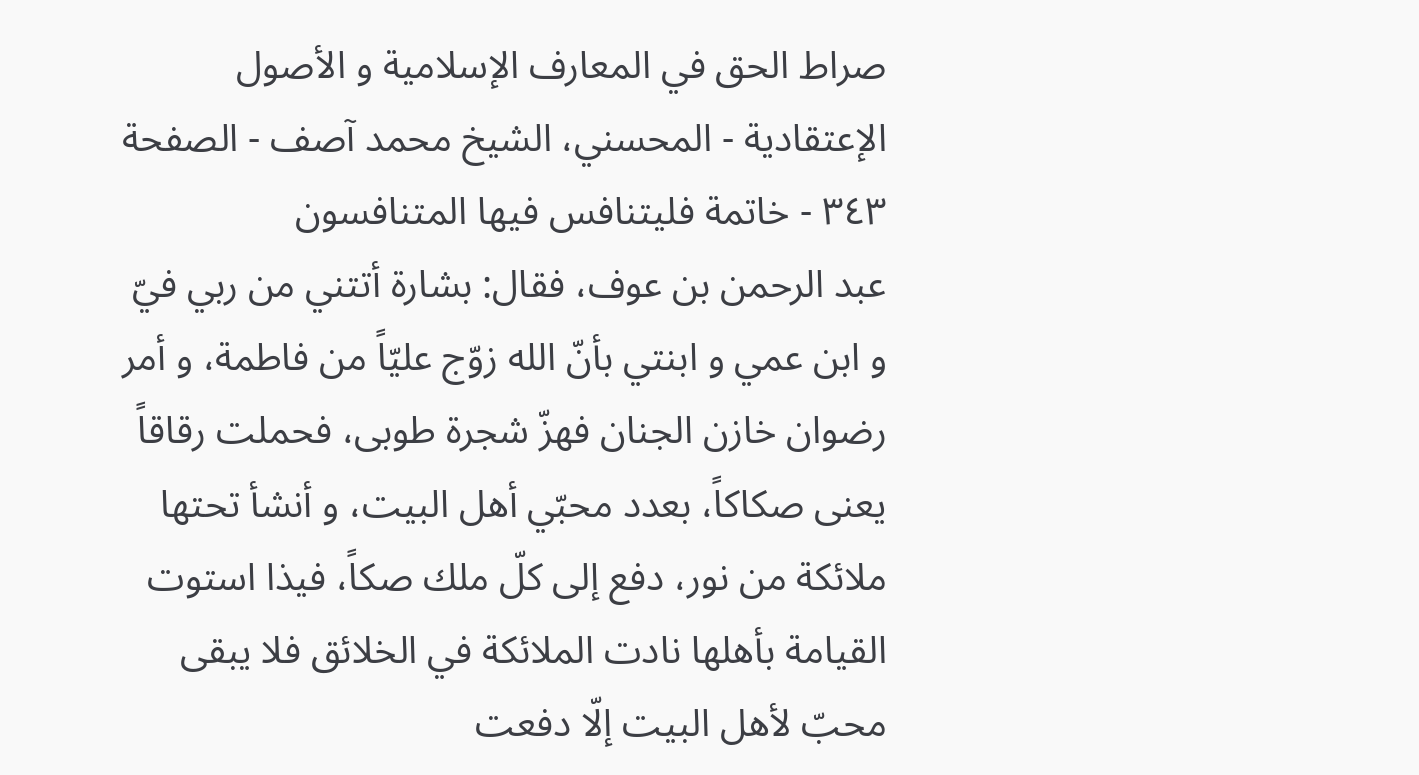صراط الحق في المعارف الإسلامية و الأصول الإعتقادية - المحسني، الشيخ محمد آصف - الصفحة ٣٤٣ - خاتمة فليتنافس فيها المتنافسون
عبد الرحمن بن عوف، فقال: بشارة أتتني من ربي فيّ و ابن عمي و ابنتي بأنّ الله زوّج عليّاً من فاطمة، و أمر رضوان خازن الجنان فهزّ شجرة طوبى، فحملت رقاقاً يعنى صكاكاً، بعدد محبّي أهل البيت، و أنشأ تحتها ملائكة من نور، دفع إلى كلّ ملك صكاً، فيذا استوت القيامة بأهلها نادت الملائكة في الخلائق فلا يبقى محبّ لأهل البيت إلّا دفعت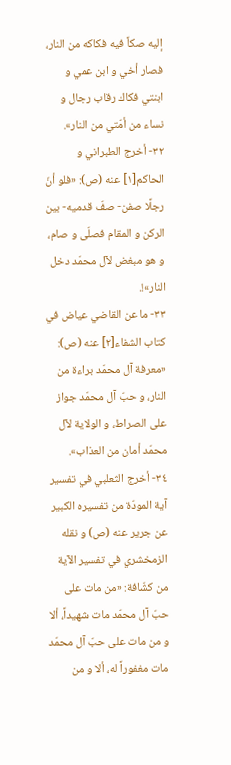إليه صكاً فيه فكاكه من النار، فصار أخي و ابن عمي و ابنتي فكاك رقاب رجال و نساء من أمّتي من النار».
٣٢- أخرج الطبراني و الحاكم[١] عنه (ص): «فلو أنّ رجلًا صفن- صفّ قدميه- بين الركن و المقام فصلّى و صام، و هو مبغض لآل محمّد دخل النار»!.
٣٣- ما عن القاضي عياض في كتاب الشفاء[٢] عنه (ص): «معرفة آل محمّد براءة من النار، و حبّ آل محمّد جواز على الصراط، و الولاية لآل محمّد أمان من العذاب».
٣٤- أخرج الثعلبي في تفسير آية المودّة من تفسيره الكبير عن جرير عنه (ص) و نقله الزمخشري في تفسير الآية من كشّافة: «من مات على حبّ آل محمّد مات شهيداً، ألا و من مات على حبّ آل محمّد مات مغفوراً له، ألا و من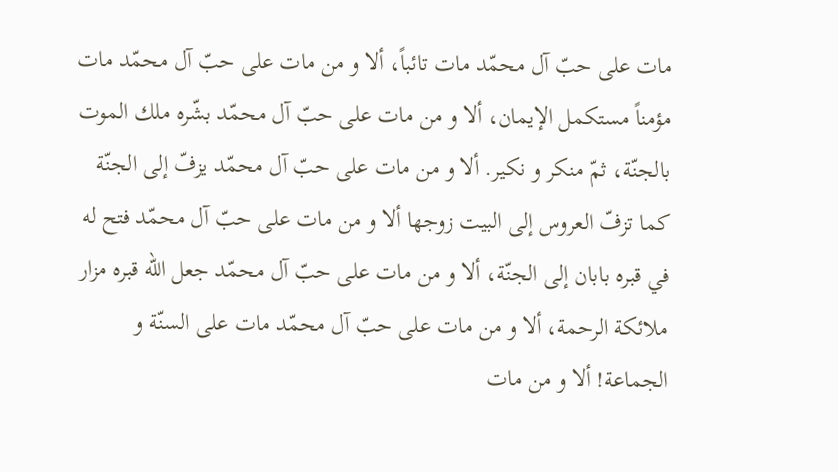مات على حبّ آل محمّد مات تائباً، ألا و من مات على حبّ آل محمّد مات مؤمناً مستكمل الإيمان، ألا و من مات على حبّ آل محمّد بشّره ملك الموت بالجنّة، ثمّ منكر و نكير. ألا و من مات على حبّ آل محمّد يزفّ إلى الجنّة كما تزفّ العروس إلى البيت زوجها ألا و من مات على حبّ آل محمّد فتح له في قبره بابان إلى الجنّة، ألا و من مات على حبّ آل محمّد جعل الله قبره مزار ملائكة الرحمة، ألا و من مات على حبّ آل محمّد مات على السنّة و الجماعة! ألا و من مات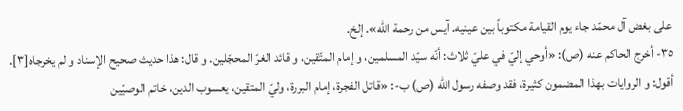على بغض آل محمّد جاء يوم القيامة مكتوباً بين عينيه. آيس من رحمة الله». إلخ.
٣٥- أخرج الحاكم عنه (ص): «أوحي إليّ في عليّ ثلاث: أنّه سيّد المسلمين، و إمام المتّقين، و قائد الغرّ المحجّلين. و قال: هذا حديث صحيح الإسناد و لم يخرجاه[٣].
أقول: و الروايات بهذا المضمون كثيرة، فقد وصفه رسول الله (ص) ب-: «قاتل الفجرة، إمام البررة، وليّ المتقين، يعسوب الدين، خاتم الوصيّين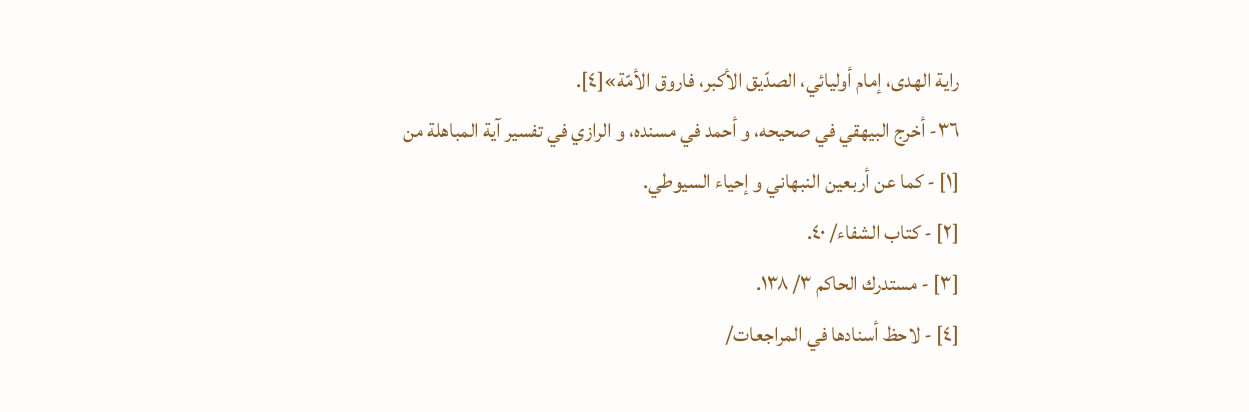راية الهدى، إمام أوليائي، الصدّيق الأكبر، فاروق الأمّة»[٤].
٣٦- أخرج البيهقي في صحيحه، و أحمد في مسنده، و الرازي في تفسير آية المباهلة من
[١] - كما عن أربعين النبهاني و إحياء السيوطي.
[٢] - كتاب الشفاء/ ٤٠.
[٣] - مستدرك الحاكم ٣/ ١٣٨.
[٤] - لاحظ أسنادها في المراجعات/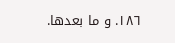١٨٦. و ما بعدها.